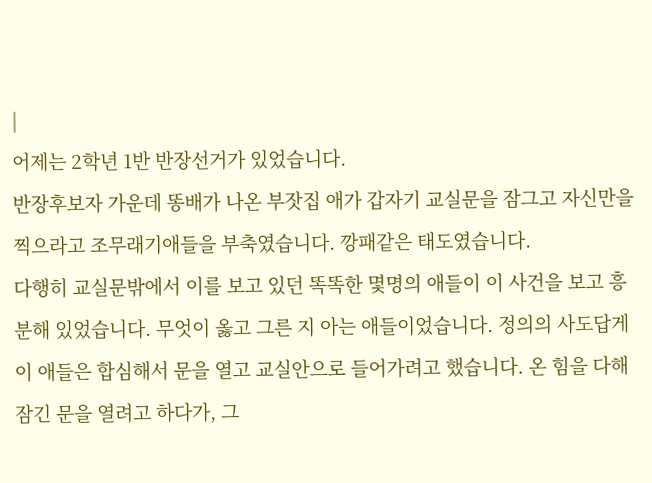|
어제는 2학년 1반 반장선거가 있었습니다.
반장후보자 가운데 똥배가 나온 부잣집 애가 갑자기 교실문을 잠그고 자신만을 찍으라고 조무래기애들을 부축였습니다. 깡패같은 태도였습니다.
다행히 교실문밖에서 이를 보고 있던 똑똑한 몇명의 애들이 이 사건을 보고 흥분해 있었습니다. 무엇이 옳고 그른 지 아는 애들이었습니다. 정의의 사도답게 이 애들은 합심해서 문을 열고 교실안으로 들어가려고 했습니다. 온 힘을 다해 잠긴 문을 열려고 하다가, 그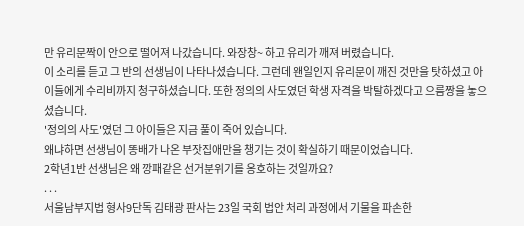만 유리문짝이 안으로 떨어져 나갔습니다. 와장창~ 하고 유리가 깨져 버렸습니다.
이 소리를 듣고 그 반의 선생님이 나타나셨습니다. 그런데 왠일인지 유리문이 깨진 것만을 탓하셨고 아이들에게 수리비까지 청구하셨습니다. 또한 정의의 사도였던 학생 자격을 박탈하겠다고 으름짱을 놓으셨습니다.
'정의의 사도'였던 그 아이들은 지금 풀이 죽어 있습니다.
왜냐하면 선생님이 똥배가 나온 부잣집애만을 챙기는 것이 확실하기 때문이었습니다.
2학년1반 선생님은 왜 깡패같은 선거분위기를 옹호하는 것일까요?
. . .
서울남부지법 형사9단독 김태광 판사는 23일 국회 법안 처리 과정에서 기물을 파손한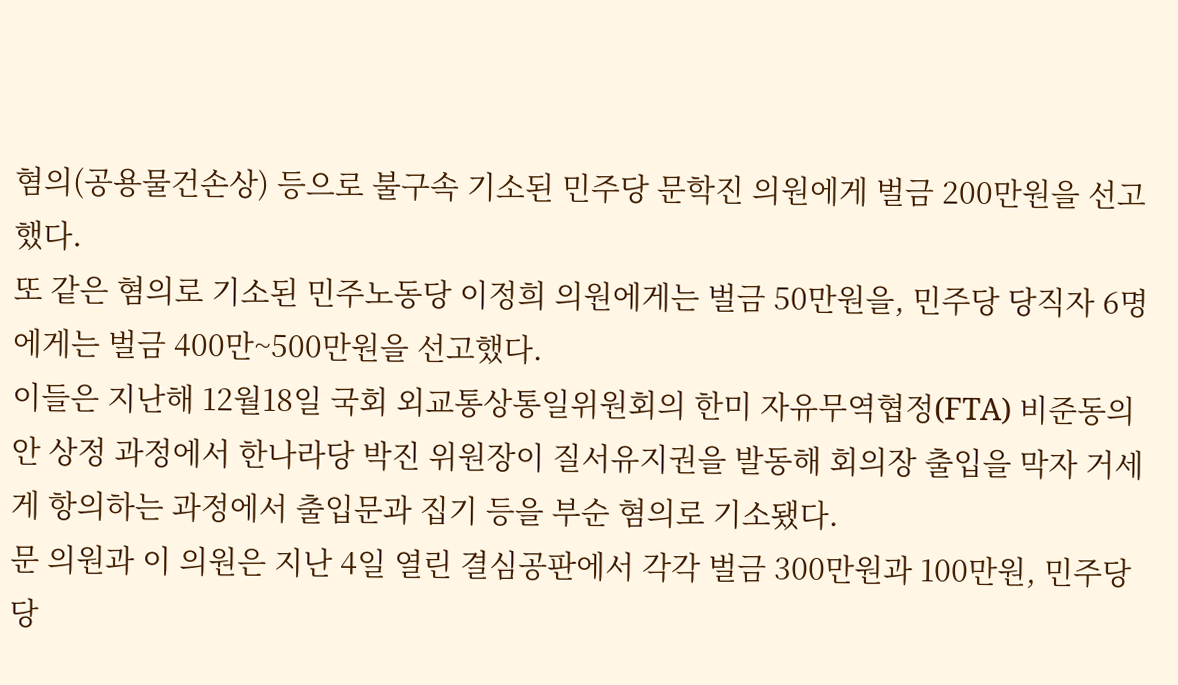혐의(공용물건손상) 등으로 불구속 기소된 민주당 문학진 의원에게 벌금 200만원을 선고했다.
또 같은 혐의로 기소된 민주노동당 이정희 의원에게는 벌금 50만원을, 민주당 당직자 6명에게는 벌금 400만~500만원을 선고했다.
이들은 지난해 12월18일 국회 외교통상통일위원회의 한미 자유무역협정(FTA) 비준동의안 상정 과정에서 한나라당 박진 위원장이 질서유지권을 발동해 회의장 출입을 막자 거세게 항의하는 과정에서 출입문과 집기 등을 부순 혐의로 기소됐다.
문 의원과 이 의원은 지난 4일 열린 결심공판에서 각각 벌금 300만원과 100만원, 민주당 당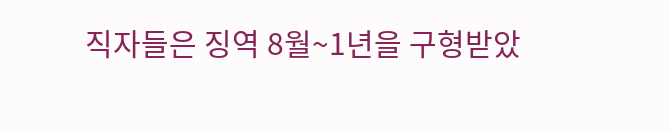직자들은 징역 8월~1년을 구형받았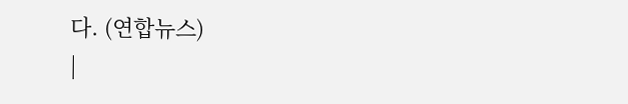다. (연합뉴스)
|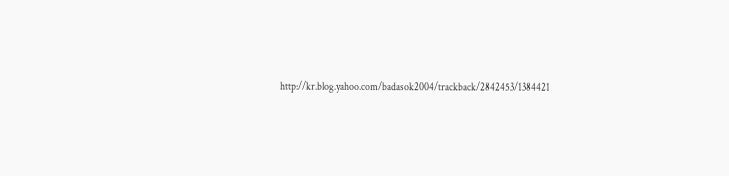http://kr.blog.yahoo.com/badasok2004/trackback/2842453/1384421